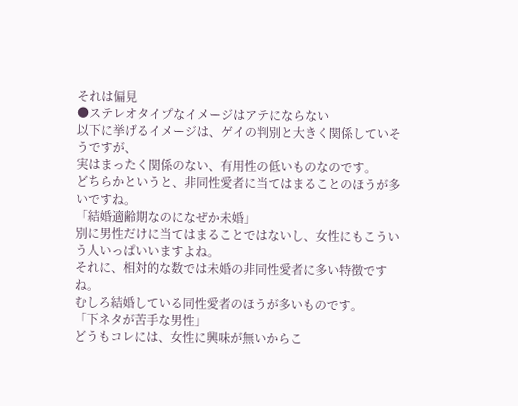それは偏見
●ステレオタイプなイメージはアテにならない
以下に挙げるイメージは、ゲイの判別と大きく関係していそうですが、
実はまったく関係のない、有用性の低いものなのです。
どちらかというと、非同性愛者に当てはまることのほうが多いですね。
「結婚適齢期なのになぜか未婚」
別に男性だけに当てはまることではないし、女性にもこういう人いっぱいいますよね。
それに、相対的な数では未婚の非同性愛者に多い特徴ですね。
むしろ結婚している同性愛者のほうが多いものです。
「下ネタが苦手な男性」
どうもコレには、女性に興味が無いからこ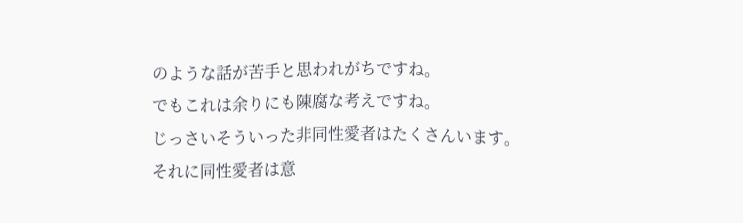のような話が苦手と思われがちですね。
でもこれは余りにも陳腐な考えですね。
じっさいそういった非同性愛者はたくさんいます。
それに同性愛者は意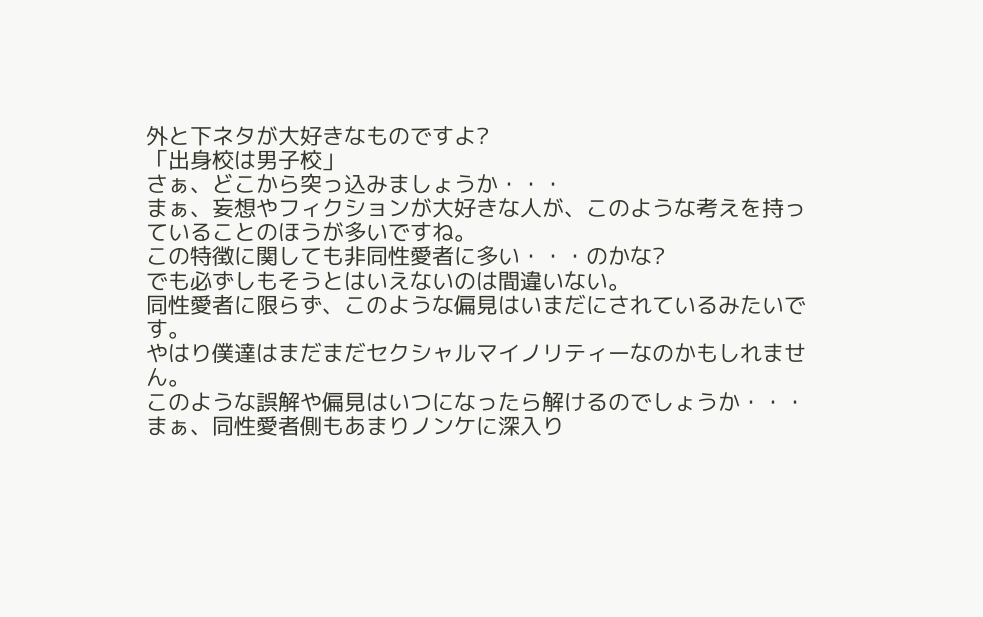外と下ネタが大好きなものですよ?
「出身校は男子校」
さぁ、どこから突っ込みましょうか・・・
まぁ、妄想やフィクションが大好きな人が、このような考えを持っていることのほうが多いですね。
この特徴に関しても非同性愛者に多い・・・のかな?
でも必ずしもそうとはいえないのは間違いない。
同性愛者に限らず、このような偏見はいまだにされているみたいです。
やはり僕達はまだまだセクシャルマイノリティーなのかもしれません。
このような誤解や偏見はいつになったら解けるのでしょうか・・・
まぁ、同性愛者側もあまりノンケに深入り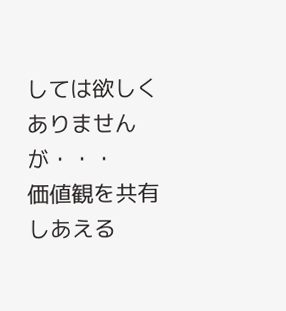しては欲しくありませんが・・・
価値観を共有しあえる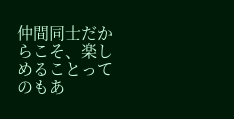仲間同士だからこそ、楽しめることってのもあ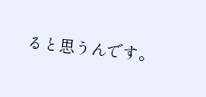ると思うんです。